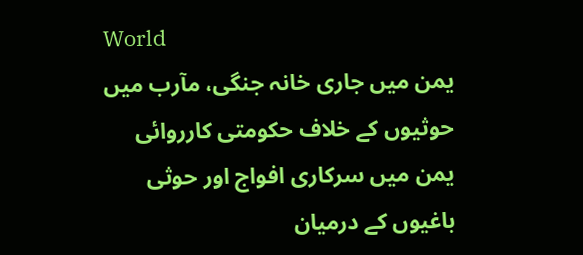World
یمن میں جاری خانہ جنگی، مآرب میں حوثیوں کے خلاف حکومتی کارروائی
یمن میں سرکاری افواج اور حوثی باغیوں کے درمیان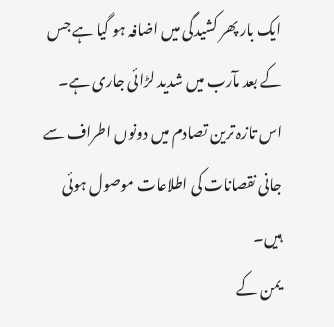ایک بار پھر کشیدگی میں اضافہ ہو گیا ہے جس کے بعد مآرب میں شدید لڑائی جاری ہے۔ اس تازہ ترین تصادم میں دونوں اطراف سے جانی نقصانات کی اطلاعات موصول ہوئی ہیں۔
یمن کے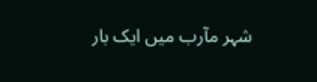شہر مآرب میں ایک بار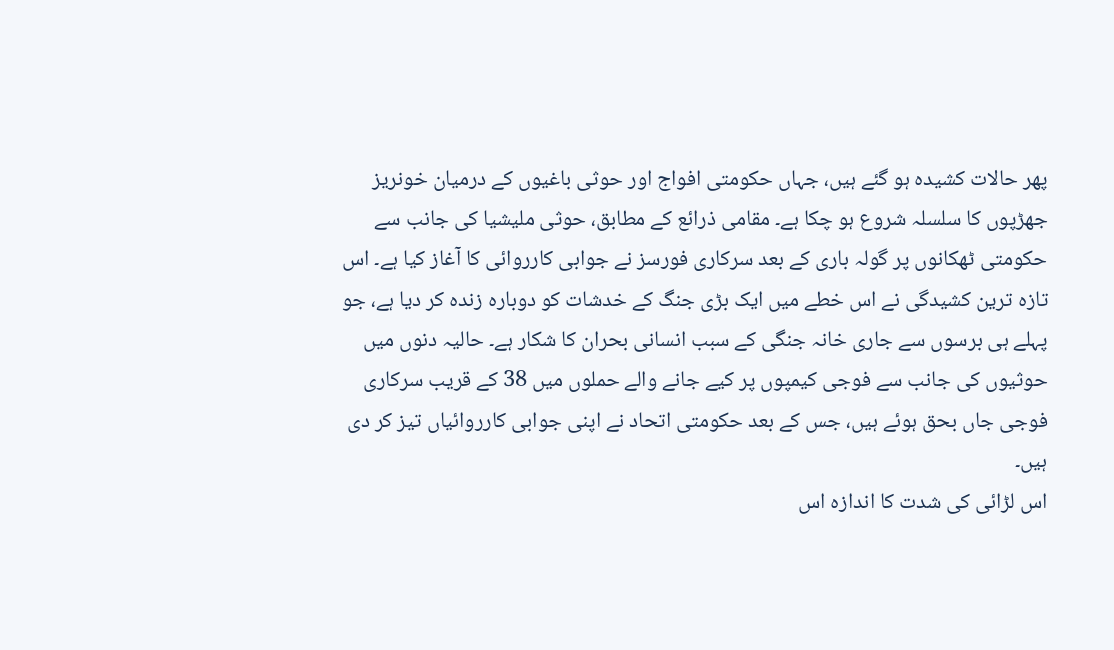پھر حالات کشیدہ ہو گئے ہیں، جہاں حکومتی افواج اور حوثی باغیوں کے درمیان خونریز جھڑپوں کا سلسلہ شروع ہو چکا ہے۔ مقامی ذرائع کے مطابق، حوثی ملیشیا کی جانب سے حکومتی ٹھکانوں پر گولہ باری کے بعد سرکاری فورسز نے جوابی کارروائی کا آغاز کیا ہے۔ اس تازہ ترین کشیدگی نے اس خطے میں ایک بڑی جنگ کے خدشات کو دوبارہ زندہ کر دیا ہے، جو پہلے ہی برسوں سے جاری خانہ جنگی کے سبب انسانی بحران کا شکار ہے۔ حالیہ دنوں میں حوثیوں کی جانب سے فوجی کیمپوں پر کیے جانے والے حملوں میں 38 کے قریب سرکاری فوجی جاں بحق ہوئے ہیں، جس کے بعد حکومتی اتحاد نے اپنی جوابی کارروائیاں تیز کر دی ہیں۔
اس لڑائی کی شدت کا اندازہ اس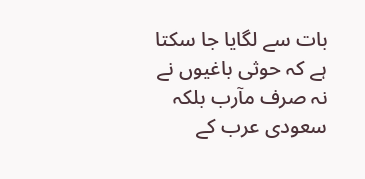بات سے لگایا جا سکتا ہے کہ حوثی باغیوں نے نہ صرف مآرب بلکہ سعودی عرب کے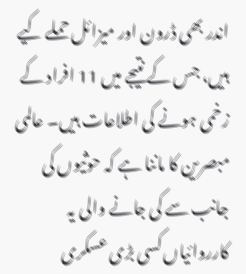اندر بھی ڈرون اور میزائل حملے کیے ہیں، جس کے نتیجے میں 11 افراد کے زخمی ہونے کی اطلاعات ہیں۔ عالمی مبصرین کا ماننا ہے کہ حوثیوں کی جانب سے کی جانے والی یہ کارروائیاں کسی بڑی عسکری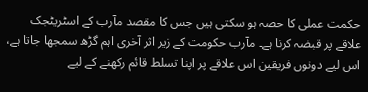حکمت عملی کا حصہ ہو سکتی ہیں جس کا مقصد مآرب کے اسٹریٹجک علاقے پر قبضہ کرنا ہے۔ مآرب حکومت کے زیر اثر آخری اہم گڑھ سمجھا جاتا ہے، اس لیے دونوں فریقین اس علاقے پر اپنا تسلط قائم رکھنے کے لیے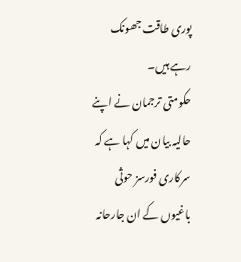پوری طاقت جھونک رہے ہیں۔
حکومتی ترجمان نے اپنے حالیہ بیان میں کہا ہے کہ سرکاری فورسز حوثی باغیوں کے ان جارحانہ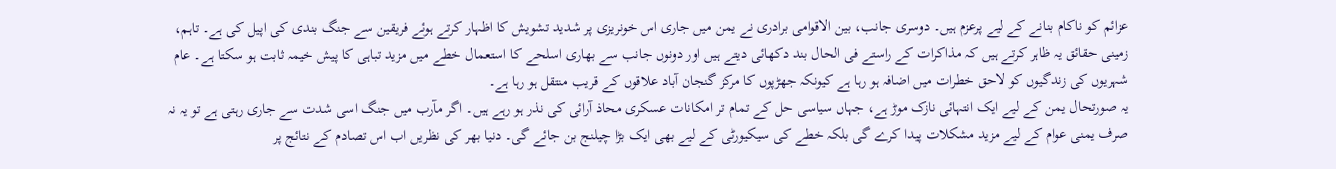عزائم کو ناکام بنانے کے لیے پرعزم ہیں۔ دوسری جانب، بین الاقوامی برادری نے یمن میں جاری اس خونریزی پر شدید تشویش کا اظہار کرتے ہوئے فریقین سے جنگ بندی کی اپیل کی ہے۔ تاہم، زمینی حقائق یہ ظاہر کرتے ہیں کہ مذاکرات کے راستے فی الحال بند دکھائی دیتے ہیں اور دونوں جانب سے بھاری اسلحے کا استعمال خطے میں مزید تباہی کا پیش خیمہ ثابت ہو سکتا ہے۔ عام شہریوں کی زندگیوں کو لاحق خطرات میں اضافہ ہو رہا ہے کیونکہ جھڑپوں کا مرکز گنجان آباد علاقوں کے قریب منتقل ہو رہا ہے۔
یہ صورتحال یمن کے لیے ایک انتہائی نازک موڑ ہے، جہاں سیاسی حل کے تمام تر امکانات عسکری محاذ آرائی کی نذر ہو رہے ہیں۔ اگر مآرب میں جنگ اسی شدت سے جاری رہتی ہے تو یہ نہ صرف یمنی عوام کے لیے مزید مشکلات پیدا کرے گی بلکہ خطے کی سیکیورٹی کے لیے بھی ایک بڑا چیلنج بن جائے گی۔ دنیا بھر کی نظریں اب اس تصادم کے نتائج پر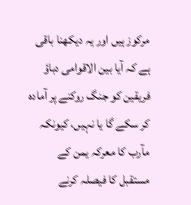مرکوز ہیں اور یہ دیکھنا باقی ہے کہ آیا بین الاقوامی دباؤ فریقین کو جنگ روکنے پر آمادہ کر سکے گا یا نہیں، کیونکہ مآرب کا معرکہ یمن کے مستقبل کا فیصلہ کرنے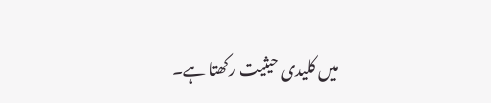میں کلیدی حیثیت رکھتا ہے۔